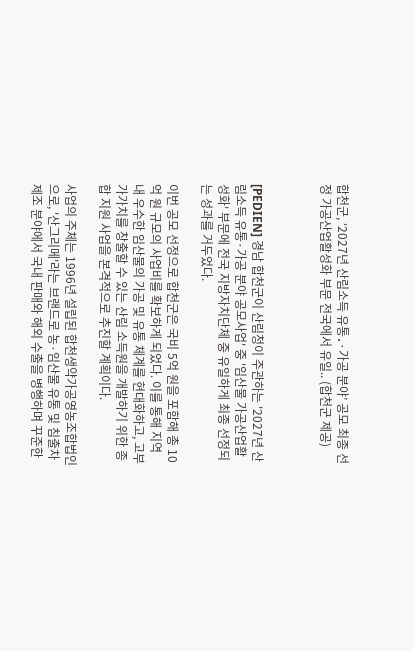합천군, ‘2027년 산림소득 유통․·가공 분야’ 공모 최종 선정 가공산업활성화 부문 전국에서 유일.. (합천군 제공)



[PEDIEN] 경남 합천군이 산림청이 주관하는 '2027년 산림소득 유통·가공 분야 공모사업' 중 '임산물 가공산업활성화' 부문에 전국 지방자치단체 중 유일하게 최종 선정되는 성과를 거두었다.

이번 공모 선정으로 합천군은 국비 5억 원을 포함해 총 10억 원 규모의 사업비를 확보하게 되었다. 이를 통해 지역 내 우수한 임산물의 가공 및 유통 체계를 현대화하고, 고부가가치를 창출할 수 있는 산림 소득원을 개발하기 위한 종합 지원 사업을 본격적으로 추진할 계획이다.

사업의 주체는 1996년 설립된 합천생약가공영농조합법인으로, '산그리메'라는 브랜드로 농·임산물 유통 및 침출차 제조 분야에서 국내 판매와 해외 수출을 병행하며 꾸준한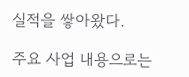실적을 쌓아왔다.

주요 사업 내용으로는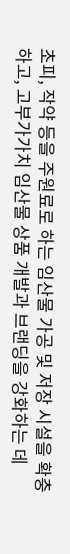초피, 작약 등을 주원료로 하는 임산물 가공 및 저장 시설을 확충하고, 고부가가치 임산물 상품 개발과 브랜딩을 강화하는 데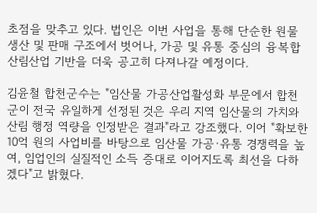초점을 맞추고 있다. 법인은 이번 사업을 통해 단순한 원물 생산 및 판매 구조에서 벗어나, 가공 및 유통 중심의 융복합 산림산업 기반을 더욱 공고히 다져나갈 예정이다.

김윤철 합천군수는 "임산물 가공산업활성화 부문에서 합천군이 전국 유일하게 선정된 것은 우리 지역 임산물의 가치와 산림 행정 역량을 인정받은 결과"라고 강조했다. 이어 "확보한 10억 원의 사업비를 바탕으로 임산물 가공·유통 경쟁력을 높여, 임업인의 실질적인 소득 증대로 이어지도록 최선을 다하겠다"고 밝혔다.